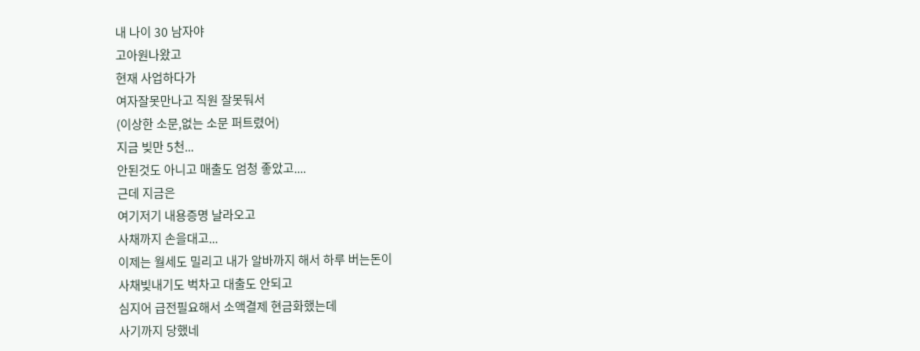내 나이 30 남자야
고아원나왔고
현재 사업하다가
여자잘못만나고 직원 잘못둬서
(이상한 소문,없는 소문 퍼트렸어)
지금 빚만 5천...
안된것도 아니고 매출도 엄청 좋았고....
근데 지금은
여기저기 내용증명 날라오고
사채까지 손을대고...
이제는 월세도 밀리고 내가 알바까지 해서 하루 버는돈이
사채빚내기도 벅차고 대출도 안되고
심지어 급전필요해서 소액결제 현금화했는데
사기까지 당했네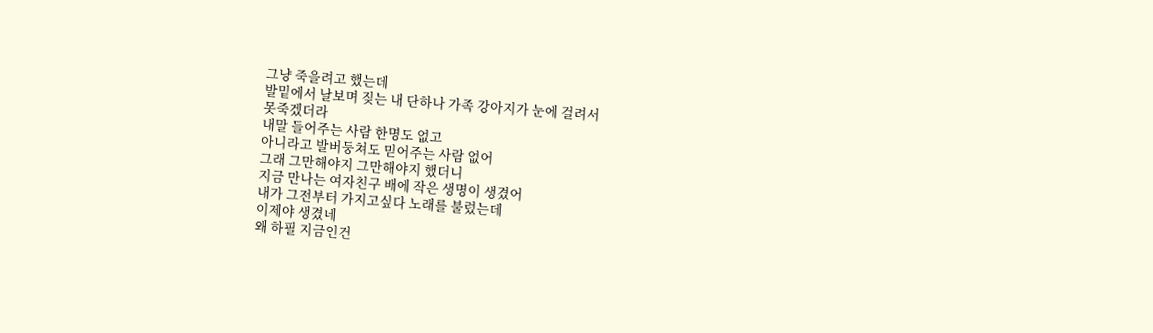그냥 죽을려고 했는데
발밑에서 날보며 짖는 내 단하나 가족 강아지가 눈에 걸려서
못죽겠더라
내말 들어주는 사람 한명도 없고
아니라고 발버둥쳐도 믿어주는 사람 없어
그래 그만해야지 그만해야지 했더니
지금 만나는 여자친구 배에 작은 생명이 생겼어
내가 그전부터 가지고싶다 노래를 불렀는데
이제야 생겼네
왜 하필 지금인건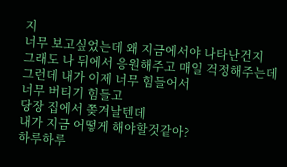지
너무 보고싶었는데 왜 지금에서야 나타난건지
그래도 나 뒤에서 응원해주고 매일 걱정해주는데
그런데 내가 이제 너무 힘들어서
너무 버티기 힘들고
당장 집에서 쫒겨날텐데
내가 지금 어떻게 해야할것같아?
하루하루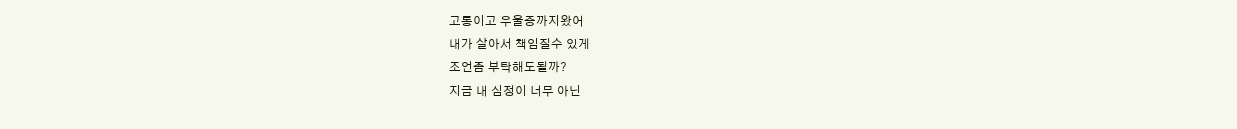고통이고 우울증까지왔어
내가 살아서 책임질수 있게
조언좀 부탁해도될까?
지금 내 심정이 너무 아닌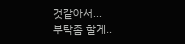것같아서...
부탁좀 할게..